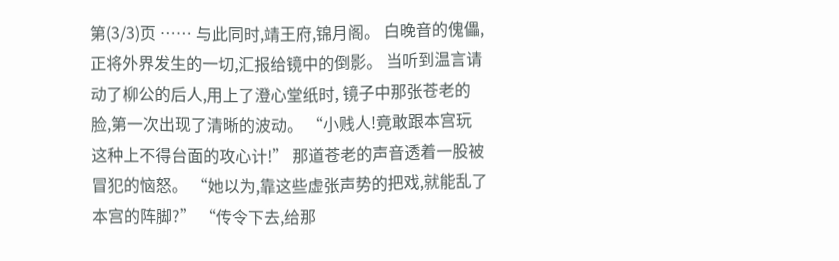第(3/3)页 …… 与此同时,靖王府,锦月阁。 白晚音的傀儡,正将外界发生的一切,汇报给镜中的倒影。 当听到温言请动了柳公的后人,用上了澄心堂纸时, 镜子中那张苍老的脸,第一次出现了清晰的波动。 “小贱人!竟敢跟本宫玩这种上不得台面的攻心计!” 那道苍老的声音透着一股被冒犯的恼怒。 “她以为,靠这些虚张声势的把戏,就能乱了本宫的阵脚?” “传令下去,给那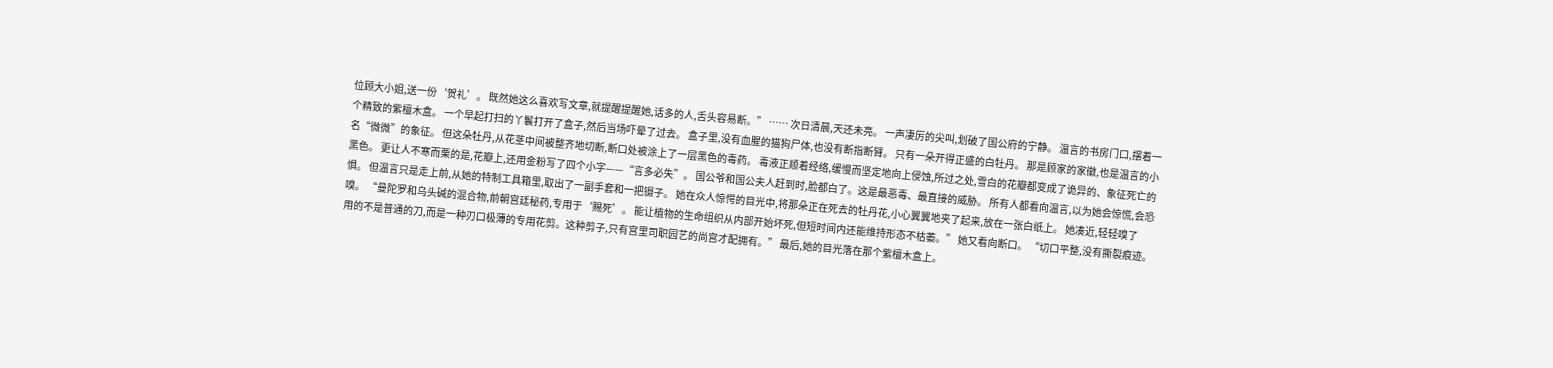位顾大小姐,送一份‘贺礼’。 既然她这么喜欢写文章,就提醒提醒她,话多的人,舌头容易断。” …… 次日清晨,天还未亮。 一声凄厉的尖叫,划破了国公府的宁静。 温言的书房门口,摆着一个精致的紫檀木盒。 一个早起打扫的丫鬟打开了盒子,然后当场吓晕了过去。 盒子里,没有血腥的猫狗尸体,也没有断指断臂。 只有一朵开得正盛的白牡丹。 那是顾家的家徽,也是温言的小名“微微”的象征。 但这朵牡丹,从花茎中间被整齐地切断,断口处被涂上了一层黑色的毒药。 毒液正顺着经络,缓慢而坚定地向上侵蚀,所过之处,雪白的花瓣都变成了诡异的、象征死亡的黑色。 更让人不寒而栗的是,花瓣上,还用金粉写了四个小字——“言多必失”。 国公爷和国公夫人赶到时,脸都白了。这是最恶毒、最直接的威胁。 所有人都看向温言,以为她会惊慌,会恐惧。 但温言只是走上前,从她的特制工具箱里,取出了一副手套和一把镊子。 她在众人惊愕的目光中,将那朵正在死去的牡丹花,小心翼翼地夹了起来,放在一张白纸上。 她凑近,轻轻嗅了嗅。 “曼陀罗和乌头碱的混合物,前朝宫廷秘药,专用于‘赐死’。 能让植物的生命组织从内部开始坏死,但短时间内还能维持形态不枯萎。” 她又看向断口。 “切口平整,没有撕裂痕迹。用的不是普通的刀,而是一种刃口极薄的专用花剪。这种剪子,只有宫里司职园艺的尚宫才配拥有。” 最后,她的目光落在那个紫檀木盒上。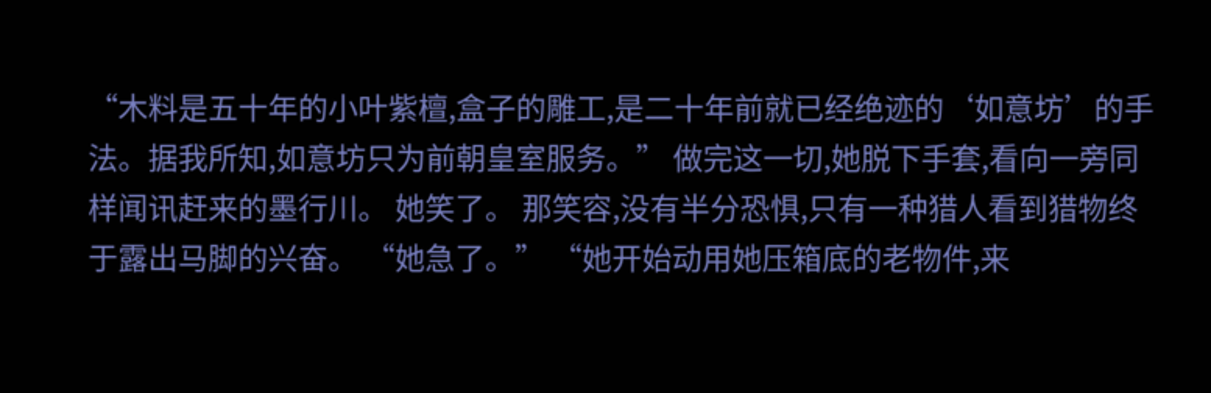“木料是五十年的小叶紫檀,盒子的雕工,是二十年前就已经绝迹的‘如意坊’的手法。据我所知,如意坊只为前朝皇室服务。” 做完这一切,她脱下手套,看向一旁同样闻讯赶来的墨行川。 她笑了。 那笑容,没有半分恐惧,只有一种猎人看到猎物终于露出马脚的兴奋。 “她急了。” “她开始动用她压箱底的老物件,来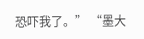恐吓我了。” “墨大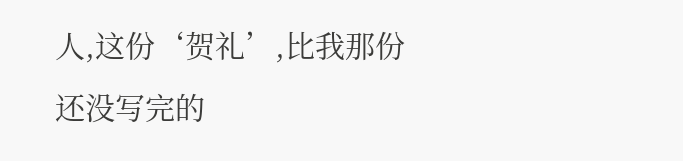人,这份‘贺礼’,比我那份还没写完的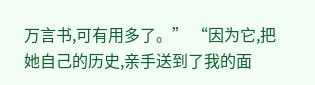万言书,可有用多了。” “因为它,把她自己的历史,亲手送到了我的面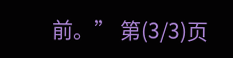前。” 第(3/3)页